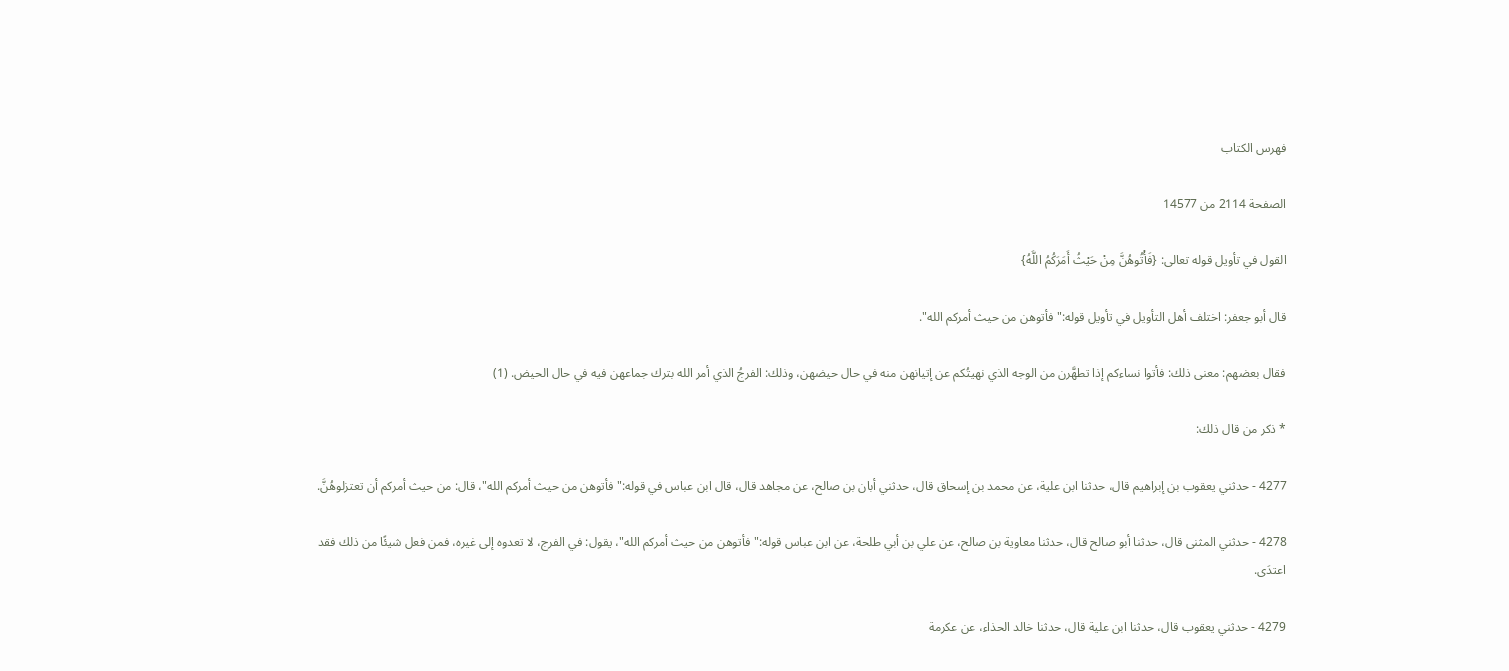فهرس الكتاب

الصفحة 2114 من 14577

القول في تأويل قوله تعالى: {فَأْتُوهُنَّ مِنْ حَيْثُ أَمَرَكُمُ اللَّهُ}

قال أبو جعفر: اختلف أهل التأويل في تأويل قوله:"فأتوهن من حيث أمركم الله".

فقال بعضهم: معنى ذلك: فأتوا نساءكم إذا تطهَّرن من الوجه الذي نهيتُكم عن إتيانهن منه في حال حيضهن، وذلك: الفرجُ الذي أمر الله بترك جماعهن فيه في حال الحيض. (1)

* ذكر من قال ذلك:

4277 - حدثني يعقوب بن إبراهيم قال، حدثنا ابن علية، عن محمد بن إسحاق قال، حدثني أبان بن صالح، عن مجاهد قال، قال ابن عباس في قوله:"فأتوهن من حيث أمركم الله"، قال: من حيث أمركم أن تعتزلوهُنَّ.

4278 - حدثني المثنى قال، حدثنا أبو صالح قال، حدثنا معاوية بن صالح، عن علي بن أبي طلحة، عن ابن عباس قوله:"فأتوهن من حيث أمركم الله"، يقول: في الفرج، لا تعدوه إلى غيره، فمن فعل شيئًا من ذلك فقد اعتدَى.

4279 - حدثني يعقوب قال، حدثنا ابن علية قال، حدثنا خالد الحذاء، عن عكرمة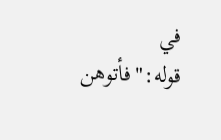في قوله:"فأتوهن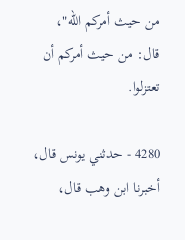من حيث أمركم الله"، قال: من حيث أمركم أن تعتزلوا.

4280 - حدثني يونس قال، أخبرنا ابن وهب قال،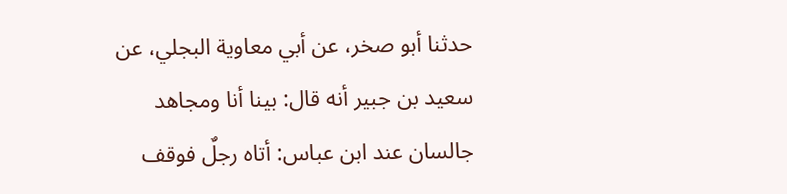حدثنا أبو صخر، عن أبي معاوية البجلي، عن سعيد بن جبير أنه قال: بينا أنا ومجاهد جالسان عند ابن عباس: أتاه رجلٌ فوقف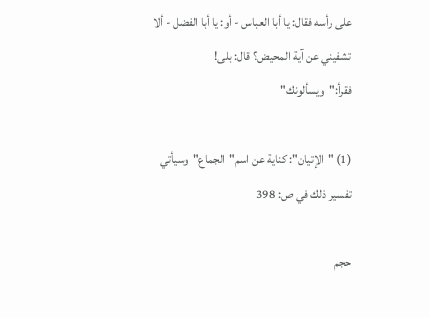على رأسه فقال: يا أبا العباس - أو: يا أبا الفضل - ألا تشفيني عن آية المحيض؟ قال: بلى! فقرأ:"ويسألونك"

(1) "الإتيان": كناية عن اسم"الجماع"وسيأتي تفسير ذلك في ص: 398

حجم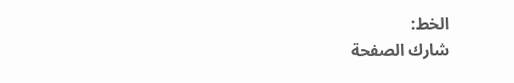الخط:
شارك الصفحة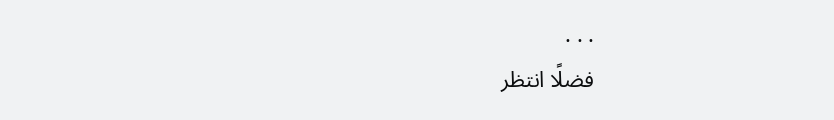. . .
فضلًا انتظر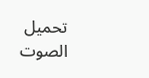تحميل الصوت